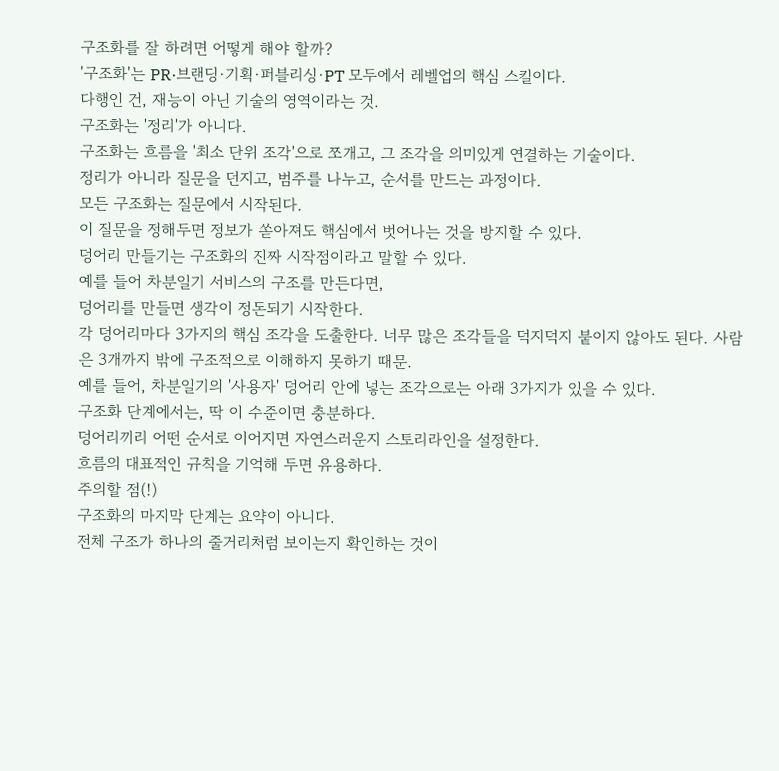구조화를 잘 하려면 어떻게 해야 할까?
'구조화'는 PR·브랜딩·기획·퍼블리싱·PT 모두에서 레벨업의 핵심 스킬이다.
다행인 건, 재능이 아닌 기술의 영역이라는 것.
구조화는 '정리'가 아니다.
구조화는 흐름을 '최소 단위 조각'으로 쪼개고, 그 조각을 의미있게 연결하는 기술이다.
정리가 아니라 질문을 던지고, 범주를 나누고, 순서를 만드는 과정이다.
모든 구조화는 질문에서 시작된다.
이 질문을 정해두면 정보가 쏟아져도 핵심에서 벗어나는 것을 방지할 수 있다.
덩어리 만들기는 구조화의 진짜 시작점이라고 말할 수 있다.
예를 들어 차분일기 서비스의 구조를 만든다면,
덩어리를 만들면 생각이 정돈되기 시작한다.
각 덩어리마다 3가지의 핵심 조각을 도출한다. 너무 많은 조각들을 덕지덕지 붙이지 않아도 된다. 사람은 3개까지 밖에 구조적으로 이해하지 못하기 때문.
예를 들어, 차분일기의 '사용자' 덩어리 안에 넣는 조각으로는 아래 3가지가 있을 수 있다.
구조화 단계에서는, 딱 이 수준이면 충분하다.
덩어리끼리 어떤 순서로 이어지면 자연스러운지 스토리라인을 설정한다.
흐름의 대표적인 규칙을 기억해 두면 유용하다.
주의할 점(!)
구조화의 마지막 단계는 요약이 아니다.
전체 구조가 하나의 줄거리처럼 보이는지 확인하는 것이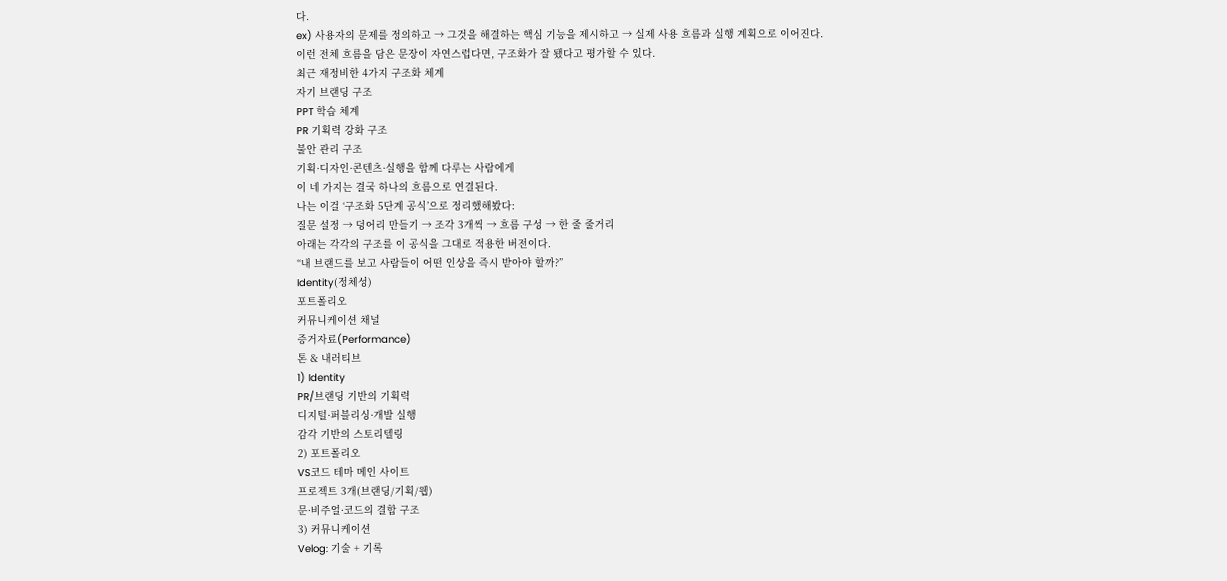다.
ex) 사용자의 문제를 정의하고 → 그것을 해결하는 핵심 기능을 제시하고 → 실제 사용 흐름과 실행 계획으로 이어진다.
이런 전체 흐름을 담은 문장이 자연스럽다면, 구조화가 잘 됐다고 평가할 수 있다.
최근 재정비한 4가지 구조화 체계
자기 브랜딩 구조
PPT 학습 체계
PR 기획력 강화 구조
불안 관리 구조
기획·디자인·콘텐츠·실행을 함께 다루는 사람에게
이 네 가지는 결국 하나의 흐름으로 연결된다.
나는 이걸 ‘구조화 5단계 공식’으로 정리했해봤다:
질문 설정 → 덩어리 만들기 → 조각 3개씩 → 흐름 구성 → 한 줄 줄거리
아래는 각각의 구조를 이 공식을 그대로 적용한 버전이다.
“내 브랜드를 보고 사람들이 어떤 인상을 즉시 받아야 할까?”
Identity(정체성)
포트폴리오
커뮤니케이션 채널
증거자료(Performance)
톤 & 내러티브
1) Identity
PR/브랜딩 기반의 기획력
디지털·퍼블리싱·개발 실행
감각 기반의 스토리텔링
2) 포트폴리오
VS코드 테마 메인 사이트
프로젝트 3개(브랜딩/기획/웹)
문·비주얼·코드의 결합 구조
3) 커뮤니케이션
Velog: 기술 + 기록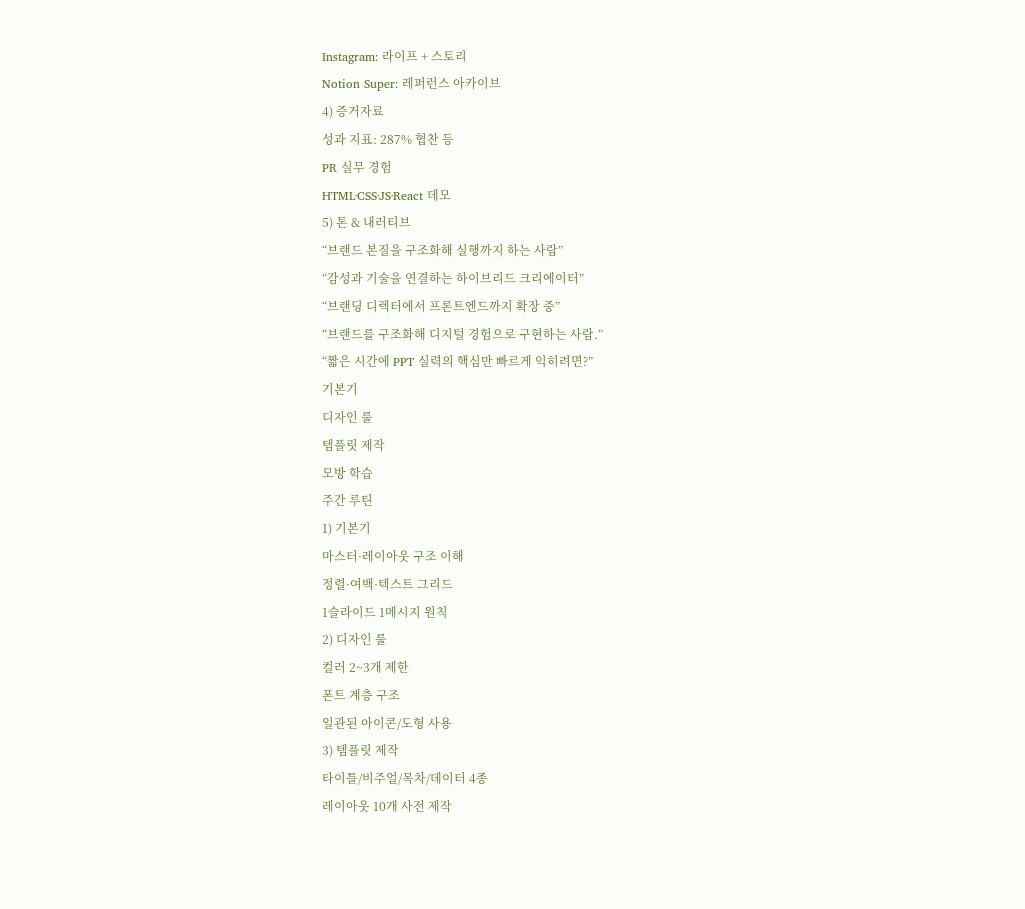Instagram: 라이프 + 스토리
Notion Super: 레퍼런스 아카이브
4) 증거자료
성과 지표: 287% 협찬 등
PR 실무 경험
HTML·CSS·JS·React 데모
5) 톤 & 내러티브
“브랜드 본질을 구조화해 실행까지 하는 사람”
“감성과 기술을 연결하는 하이브리드 크리에이터”
“브랜딩 디렉터에서 프론트엔드까지 확장 중”
“브랜드를 구조화해 디지털 경험으로 구현하는 사람.”
“짧은 시간에 PPT 실력의 핵심만 빠르게 익히려면?”
기본기
디자인 룰
템플릿 제작
모방 학습
주간 루틴
1) 기본기
마스터·레이아웃 구조 이해
정렬·여백·텍스트 그리드
1슬라이드 1메시지 원칙
2) 디자인 룰
컬러 2~3개 제한
폰트 계층 구조
일관된 아이콘/도형 사용
3) 템플릿 제작
타이틀/비주얼/목차/데이터 4종
레이아웃 10개 사전 제작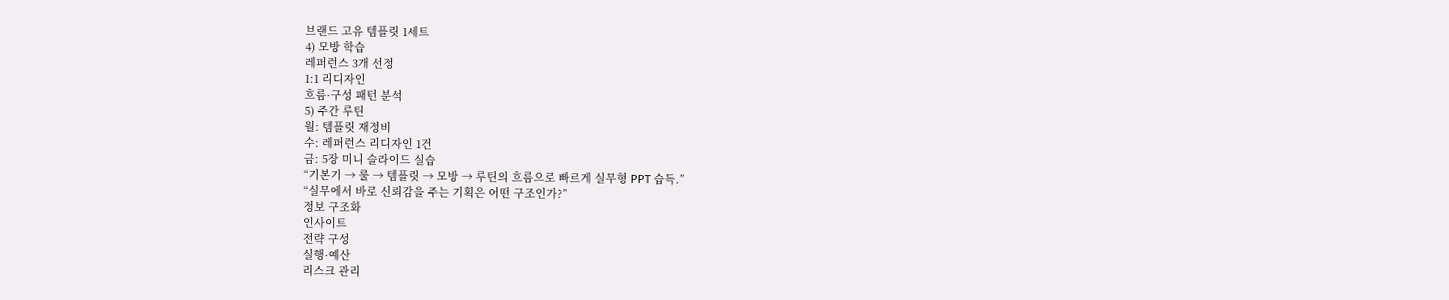브랜드 고유 템플릿 1세트
4) 모방 학습
레퍼런스 3개 선정
1:1 리디자인
흐름·구성 패턴 분석
5) 주간 루틴
월: 템플릿 재정비
수: 레퍼런스 리디자인 1건
금: 5장 미니 슬라이드 실습
“기본기 → 룰 → 템플릿 → 모방 → 루틴의 흐름으로 빠르게 실무형 PPT 습득.”
“실무에서 바로 신뢰감을 주는 기획은 어떤 구조인가?”
정보 구조화
인사이트
전략 구성
실행·예산
리스크 관리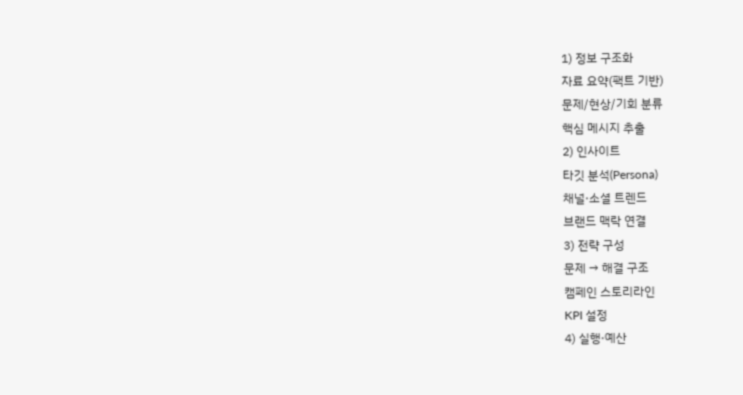1) 정보 구조화
자료 요약(팩트 기반)
문제/현상/기회 분류
핵심 메시지 추출
2) 인사이트
타깃 분석(Persona)
채널·소셜 트렌드
브랜드 맥락 연결
3) 전략 구성
문제 → 해결 구조
캠페인 스토리라인
KPI 설정
4) 실행·예산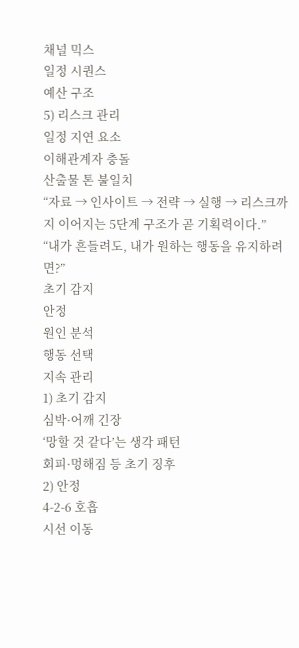채널 믹스
일정 시퀀스
예산 구조
5) 리스크 관리
일정 지연 요소
이해관계자 충돌
산출물 톤 불일치
“자료 → 인사이트 → 전략 → 실행 → 리스크까지 이어지는 5단계 구조가 곧 기획력이다.”
“내가 흔들려도, 내가 원하는 행동을 유지하려면?”
초기 감지
안정
원인 분석
행동 선택
지속 관리
1) 초기 감지
심박·어깨 긴장
‘망할 것 같다’는 생각 패턴
회피·멍해짐 등 초기 징후
2) 안정
4-2-6 호흡
시선 이동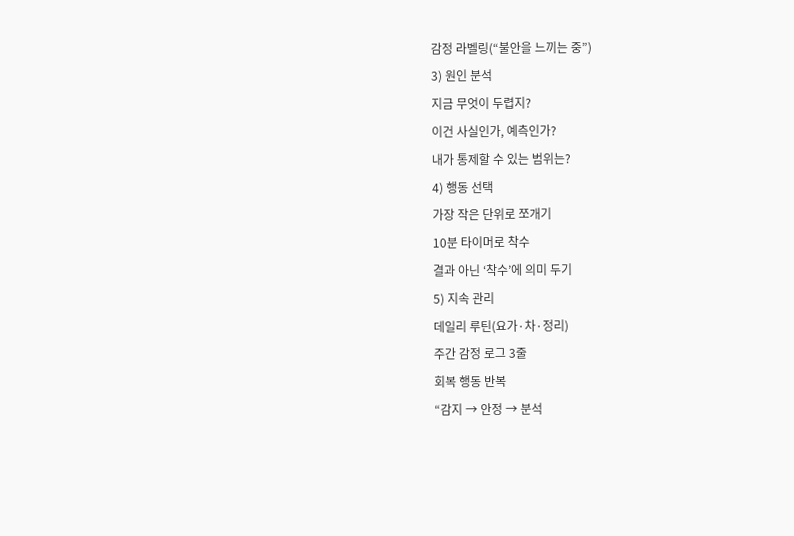감정 라벨링(“불안을 느끼는 중”)
3) 원인 분석
지금 무엇이 두렵지?
이건 사실인가, 예측인가?
내가 통제할 수 있는 범위는?
4) 행동 선택
가장 작은 단위로 쪼개기
10분 타이머로 착수
결과 아닌 ‘착수’에 의미 두기
5) 지속 관리
데일리 루틴(요가·차·정리)
주간 감정 로그 3줄
회복 행동 반복
“감지 → 안정 → 분석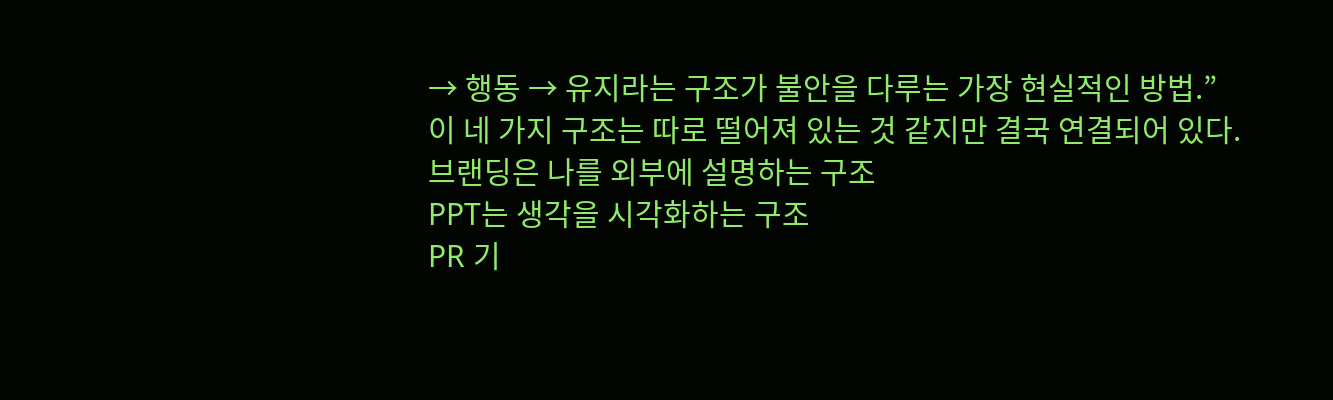→ 행동 → 유지라는 구조가 불안을 다루는 가장 현실적인 방법.”
이 네 가지 구조는 따로 떨어져 있는 것 같지만 결국 연결되어 있다.
브랜딩은 나를 외부에 설명하는 구조
PPT는 생각을 시각화하는 구조
PR 기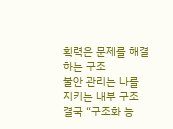획력은 문제를 해결하는 구조
불안 관리는 나를 지키는 내부 구조
결국 “구조화 능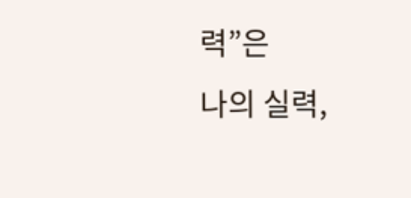력”은
나의 실력,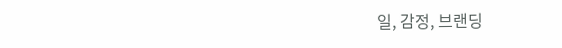일, 감정, 브랜딩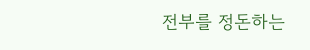전부를 정돈하는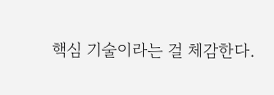핵심 기술이라는 걸 체감한다.